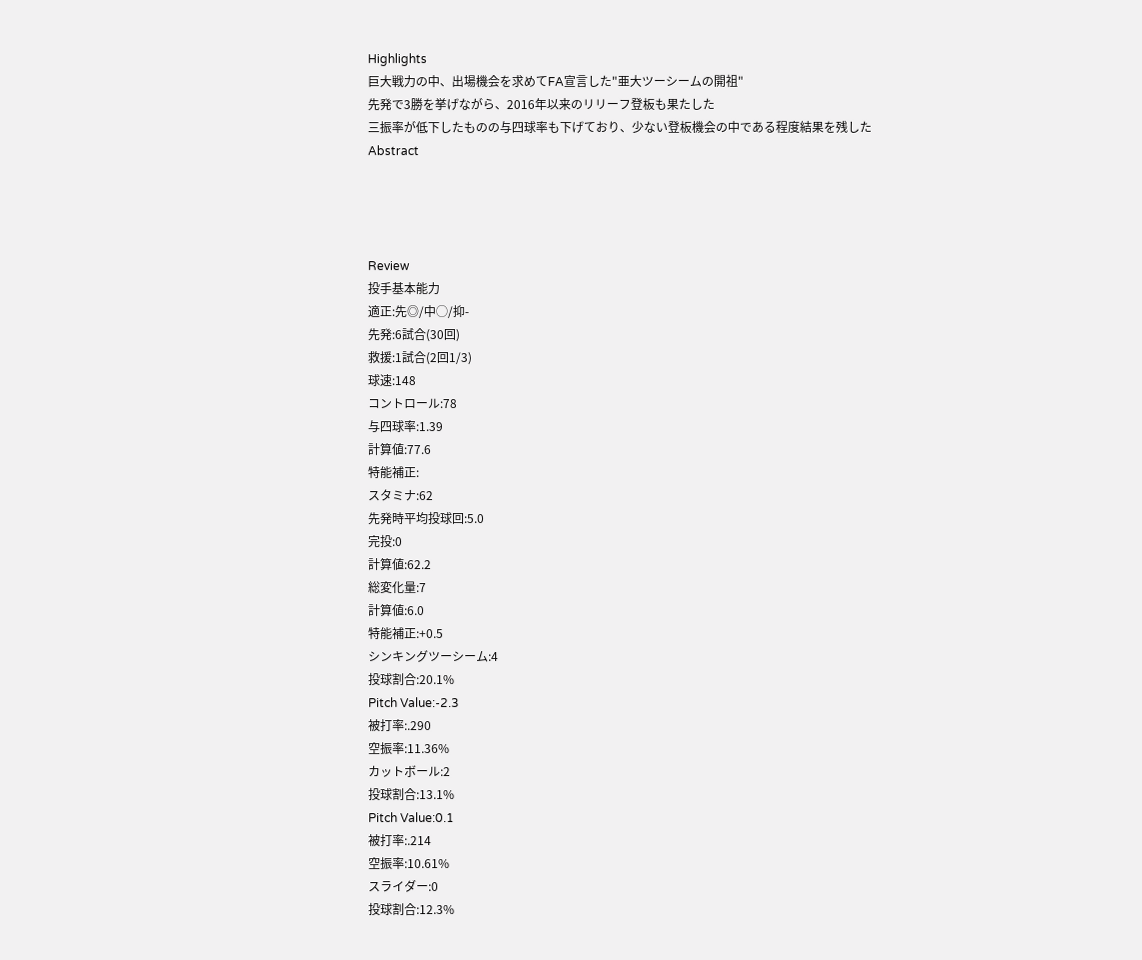Highlights
巨大戦力の中、出場機会を求めてFA宣言した"亜大ツーシームの開祖"
先発で3勝を挙げながら、2016年以来のリリーフ登板も果たした
三振率が低下したものの与四球率も下げており、少ない登板機会の中である程度結果を残した
Abstract




Review
投手基本能力
適正:先◎/中◯/抑-
先発:6試合(30回)
救援:1試合(2回1/3)
球速:148
コントロール:78
与四球率:1.39
計算値:77.6
特能補正:
スタミナ:62
先発時平均投球回:5.0
完投:0
計算値:62.2
総変化量:7
計算値:6.0
特能補正:+0.5
シンキングツーシーム:4
投球割合:20.1%
Pitch Value:-2.3
被打率:.290
空振率:11.36%
カットボール:2
投球割合:13.1%
Pitch Value:0.1
被打率:.214
空振率:10.61%
スライダー:0
投球割合:12.3%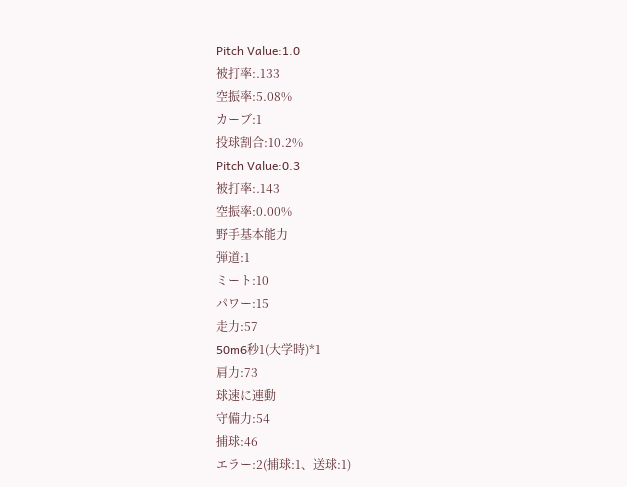Pitch Value:1.0
被打率:.133
空振率:5.08%
カーブ:1
投球割合:10.2%
Pitch Value:0.3
被打率:.143
空振率:0.00%
野手基本能力
弾道:1
ミート:10
パワー:15
走力:57
50m6秒1(大学時)*1
肩力:73
球速に連動
守備力:54
捕球:46
エラー:2(捕球:1、送球:1)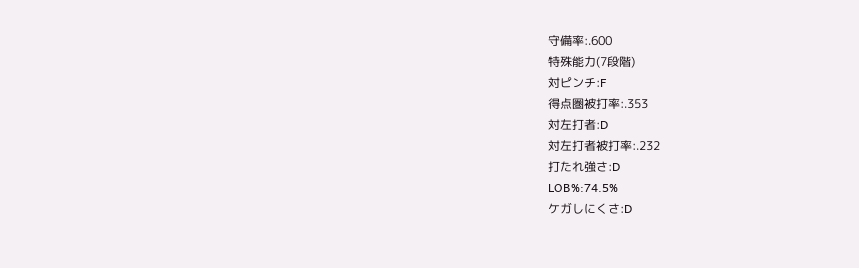守備率:.600
特殊能力(7段階)
対ピンチ:F
得点圏被打率:.353
対左打者:D
対左打者被打率:.232
打たれ強さ:D
LOB%:74.5%
ケガしにくさ:D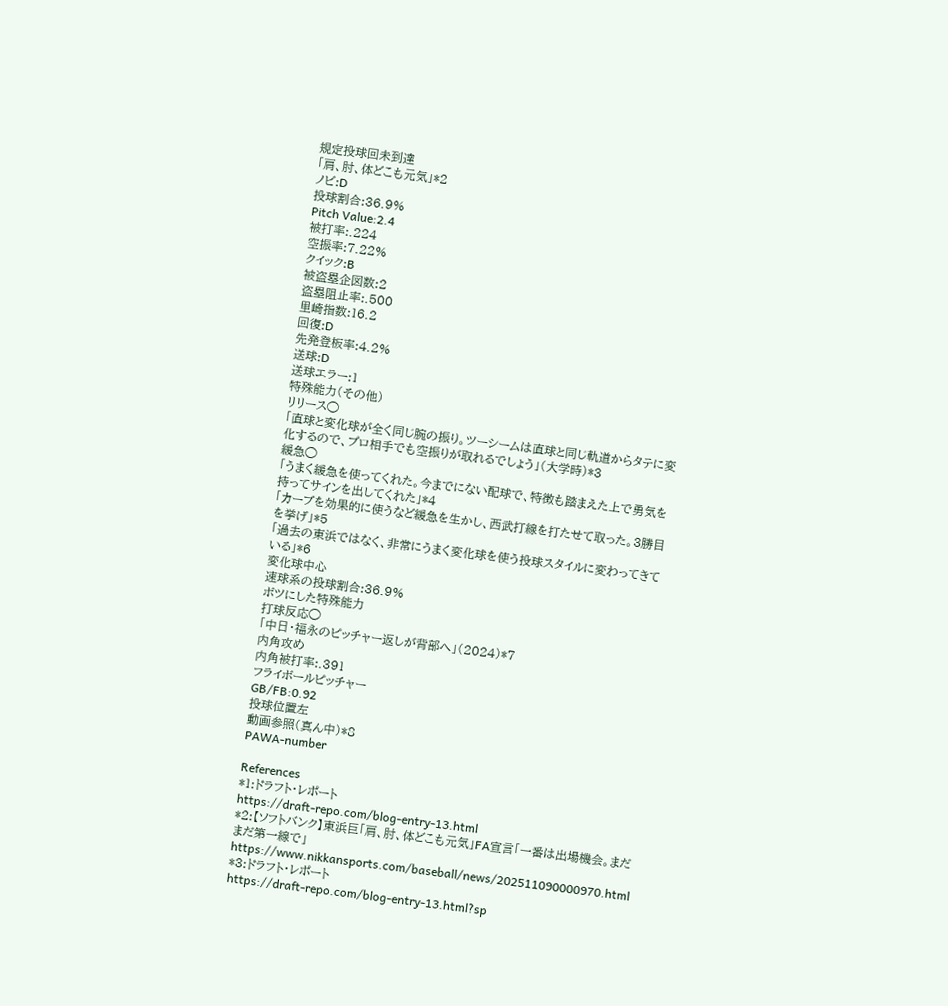規定投球回未到達
「肩、肘、体どこも元気」*2
ノビ:D
投球割合:36.9%
Pitch Value:2.4
被打率:.224
空振率:7.22%
クイック:B
被盗塁企図数:2
盗塁阻止率:.500
里崎指数:16.2
回復:D
先発登板率:4.2%
送球:D
送球エラー:1
特殊能力(その他)
リリース◯
「直球と変化球が全く同じ腕の振り。ツーシームは直球と同じ軌道からタテに変化するので、プロ相手でも空振りが取れるでしょう」(大学時)*3
緩急◯
「うまく緩急を使ってくれた。今までにない配球で、特徴も踏まえた上で勇気を持ってサインを出してくれた」*4
「カーブを効果的に使うなど緩急を生かし、西武打線を打たせて取った。3勝目を挙げ」*5
「過去の東浜ではなく、非常にうまく変化球を使う投球スタイルに変わってきている」*6
変化球中心
速球系の投球割合:36.9%
ボツにした特殊能力
打球反応◯
「中日・福永のピッチャー返しが背部へ」(2024)*7
内角攻め
内角被打率:.391
フライボールピッチャー
GB/FB:0.92
投球位置左
動画参照(真ん中)*8
PAWA-number

References
*1:ドラフト・レポート
https://draft-repo.com/blog-entry-13.html
*2:【ソフトバンク】東浜巨「肩、肘、体どこも元気」FA宣言「一番は出場機会。まだまだ第一線で」
https://www.nikkansports.com/baseball/news/202511090000970.html
*3:ドラフト・レポート
https://draft-repo.com/blog-entry-13.html?sp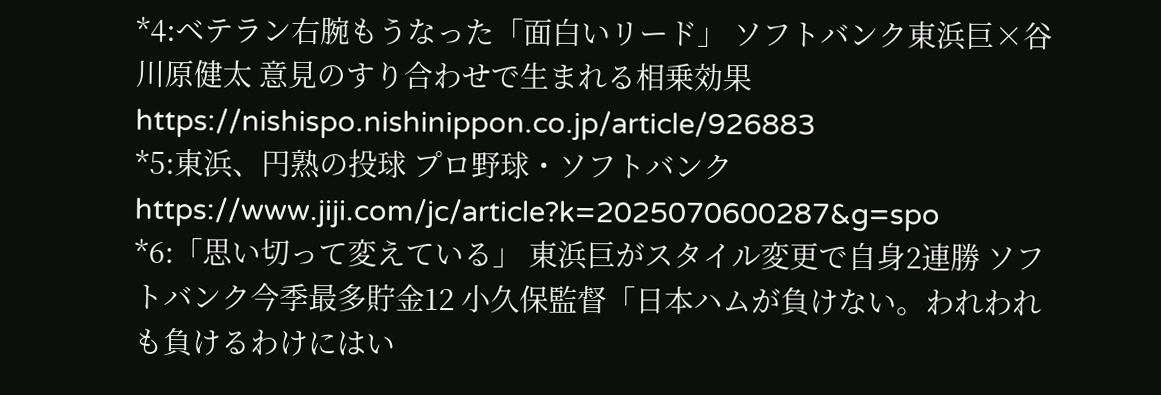*4:ベテラン右腕もうなった「面白いリード」 ソフトバンク東浜巨×谷川原健太 意見のすり合わせで生まれる相乗効果
https://nishispo.nishinippon.co.jp/article/926883
*5:東浜、円熟の投球 プロ野球・ソフトバンク
https://www.jiji.com/jc/article?k=2025070600287&g=spo
*6:「思い切って変えている」 東浜巨がスタイル変更で自身2連勝 ソフトバンク今季最多貯金12 小久保監督「日本ハムが負けない。われわれも負けるわけにはい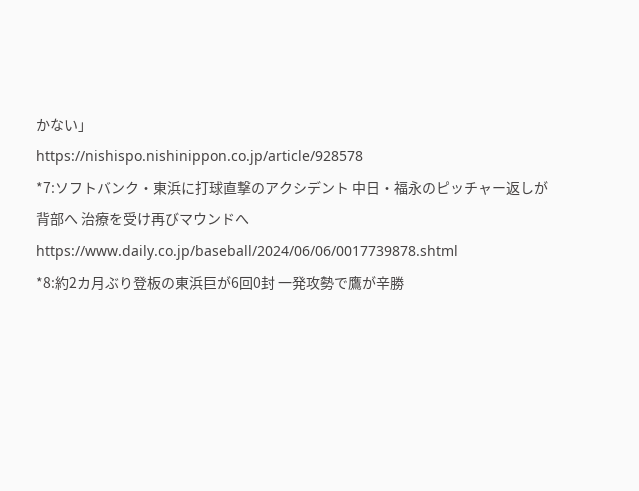かない」
https://nishispo.nishinippon.co.jp/article/928578
*7:ソフトバンク・東浜に打球直撃のアクシデント 中日・福永のピッチャー返しが背部へ 治療を受け再びマウンドへ
https://www.daily.co.jp/baseball/2024/06/06/0017739878.shtml
*8:約2カ月ぶり登板の東浜巨が6回0封 一発攻勢で鷹が辛勝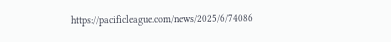https://pacificleague.com/news/2025/6/74086